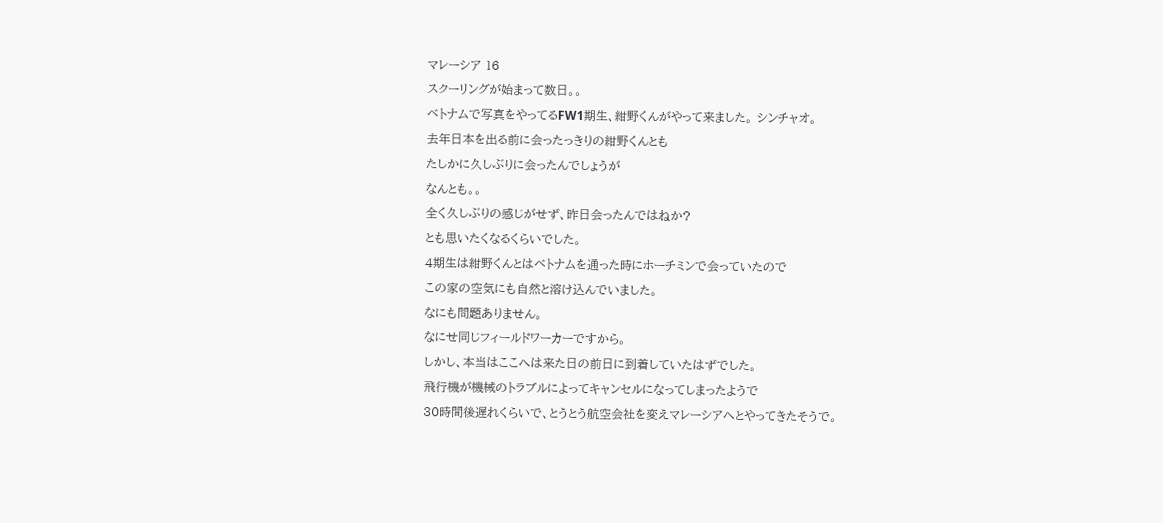マレーシア 16
スクーリングが始まって数日。。
ベトナムで写真をやってるFW1期生、紺野くんがやって来ました。 シンチャオ。
去年日本を出る前に会ったっきりの紺野くんとも
たしかに久しぶりに会ったんでしょうが
なんとも。。
全く久しぶりの感じがせず、昨日会ったんではねか?
とも思いたくなるくらいでした。
4期生は紺野くんとはベトナムを通った時にホーチミンで会っていたので
この家の空気にも自然と溶け込んでいました。
なにも問題ありません。
なにせ同じフィールドワーカーですから。
しかし、本当はここへは来た日の前日に到着していたはずでした。
飛行機が機械のトラブルによってキャンセルになってしまったようで
30時間後遅れくらいで、とうとう航空会社を変えマレーシアへとやってきたそうで。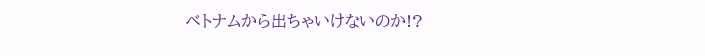ベトナムから出ちゃいけないのか!?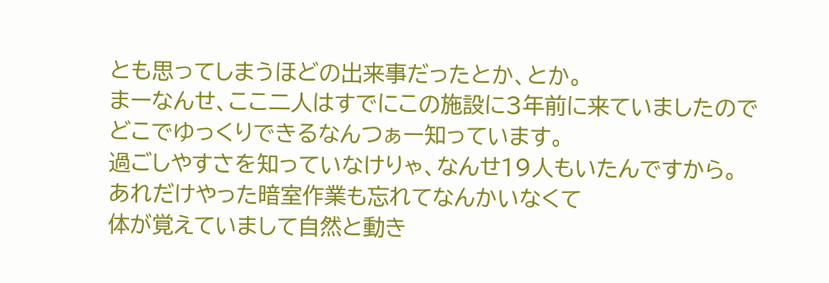とも思ってしまうほどの出来事だったとか、とか。
まーなんせ、ここ二人はすでにこの施設に3年前に来ていましたので
どこでゆっくりできるなんつぁー知っています。
過ごしやすさを知っていなけりゃ、なんせ19人もいたんですから。
あれだけやった暗室作業も忘れてなんかいなくて
体が覚えていまして自然と動き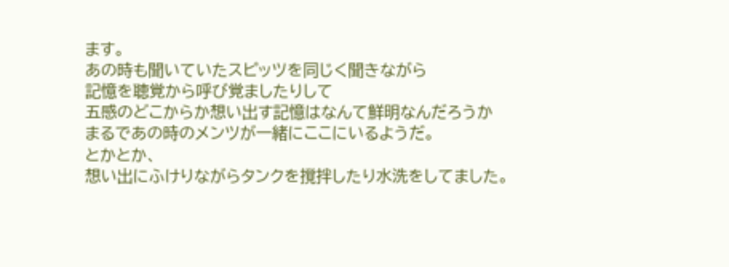ます。
あの時も聞いていたスピッツを同じく聞きながら
記憶を聴覚から呼び覚ましたりして
五感のどこからか想い出す記憶はなんて鮮明なんだろうか
まるであの時のメンツが一緒にここにいるようだ。
とかとか、
想い出にふけりながらタンクを撹拌したり水洗をしてました。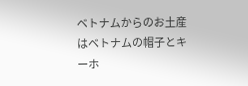ベトナムからのお土産はベトナムの帽子とキーホ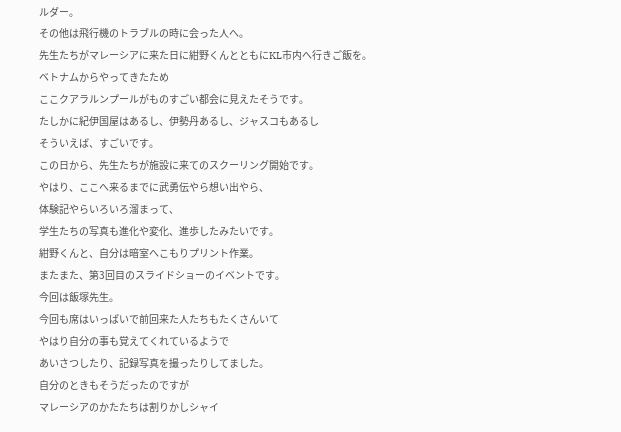ルダー。
その他は飛行機のトラブルの時に会った人へ。
先生たちがマレーシアに来た日に紺野くんとともにKL市内へ行きご飯を。
ベトナムからやってきたため
ここクアラルンプールがものすごい都会に見えたそうです。
たしかに紀伊国屋はあるし、伊勢丹あるし、ジャスコもあるし
そういえば、すごいです。
この日から、先生たちが施設に来てのスクーリング開始です。
やはり、ここへ来るまでに武勇伝やら想い出やら、
体験記やらいろいろ溜まって、
学生たちの写真も進化や変化、進歩したみたいです。
紺野くんと、自分は暗室へこもりプリント作業。
またまた、第3回目のスライドショーのイベントです。
今回は飯塚先生。
今回も席はいっぱいで前回来た人たちもたくさんいて
やはり自分の事も覚えてくれているようで
あいさつしたり、記録写真を撮ったりしてました。
自分のときもそうだったのですが
マレーシアのかたたちは割りかしシャイ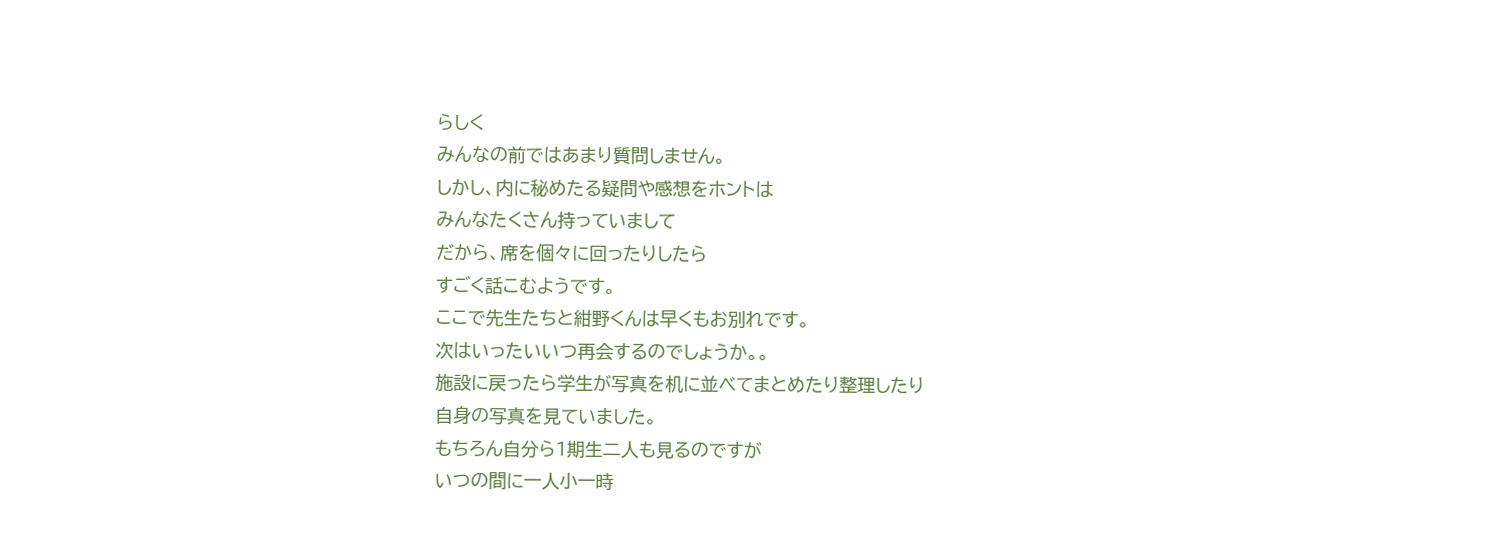らしく
みんなの前ではあまり質問しません。
しかし、内に秘めたる疑問や感想をホントは
みんなたくさん持っていまして
だから、席を個々に回ったりしたら
すごく話こむようです。
ここで先生たちと紺野くんは早くもお別れです。
次はいったいいつ再会するのでしょうか。。
施設に戻ったら学生が写真を机に並べてまとめたり整理したり
自身の写真を見ていました。
もちろん自分ら1期生二人も見るのですが
いつの間に一人小一時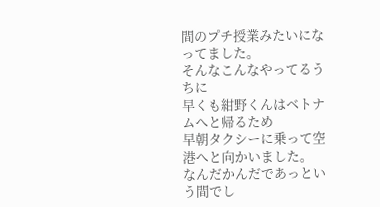間のプチ授業みたいになってました。
そんなこんなやってるうちに
早くも紺野くんはベトナムへと帰るため
早朝タクシーに乗って空港へと向かいました。
なんだかんだであっという間でし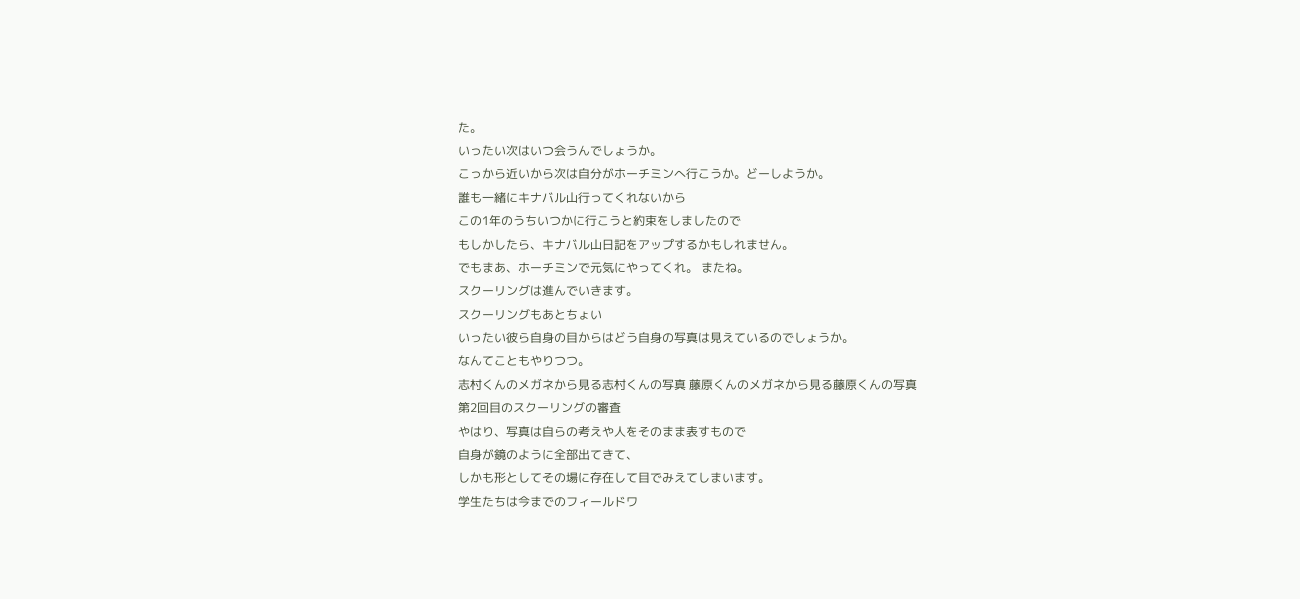た。
いったい次はいつ会うんでしょうか。
こっから近いから次は自分がホーチミンへ行こうか。どーしようか。
誰も一緒にキナバル山行ってくれないから
この1年のうちいつかに行こうと約束をしましたので
もしかしたら、キナバル山日記をアップするかもしれません。
でもまあ、ホーチミンで元気にやってくれ。 またね。
スクーリングは進んでいきます。
スクーリングもあとちょい
いったい彼ら自身の目からはどう自身の写真は見えているのでしょうか。
なんてこともやりつつ。
志村くんのメガネから見る志村くんの写真 藤原くんのメガネから見る藤原くんの写真
第2回目のスクーリングの審査
やはり、写真は自らの考えや人をそのまま表すもので
自身が鏡のように全部出てきて、
しかも形としてその場に存在して目でみえてしまいます。
学生たちは今までのフィールドワ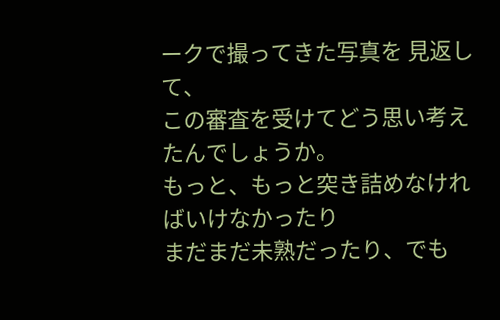ークで撮ってきた写真を 見返して、
この審査を受けてどう思い考えたんでしょうか。
もっと、もっと突き詰めなければいけなかったり
まだまだ未熟だったり、でも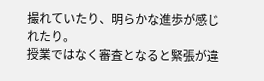撮れていたり、明らかな進歩が感じれたり。
授業ではなく審査となると緊張が違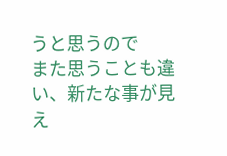うと思うので
また思うことも違い、新たな事が見え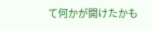て何かが開けたかも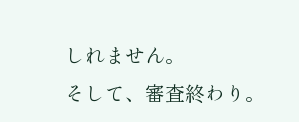しれません。
そして、審査終わり。